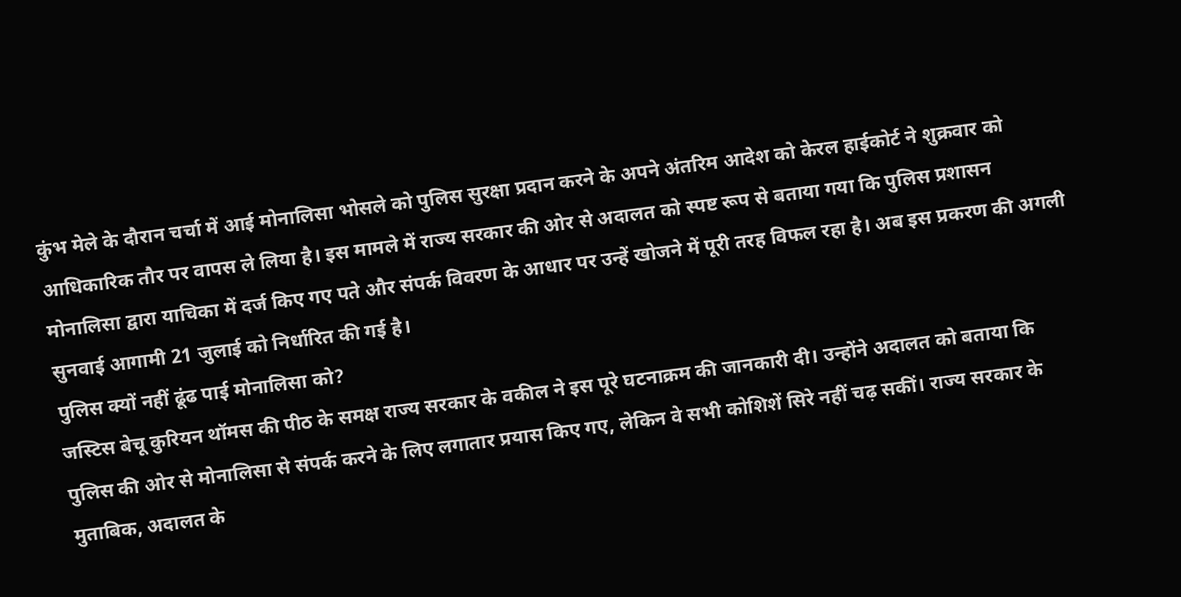कुंभ मेले के दौरान चर्चा में आई मोनालिसा भोसले को पुलिस सुरक्षा प्रदान करने के अपने अंतरिम आदेश को केरल हाईकोर्ट ने शुक्रवार को आधिकारिक तौर पर वापस ले लिया है। इस मामले में राज्य सरकार की ओर से अदालत को स्पष्ट रूप से बताया गया कि पुलिस प्रशासन मोनालिसा द्वारा याचिका में दर्ज किए गए पते और संपर्क विवरण के आधार पर उन्हें खोजने में पूरी तरह विफल रहा है। अब इस प्रकरण की अगली सुनवाई आगामी 21 जुलाई को निर्धारित की गई है।
पुलिस क्यों नहीं ढूंढ पाई मोनालिसा को?
जस्टिस बेचू कुरियन थॉमस की पीठ के समक्ष राज्य सरकार के वकील ने इस पूरे घटनाक्रम की जानकारी दी। उन्होंने अदालत को बताया कि पुलिस की ओर से मोनालिसा से संपर्क करने के लिए लगातार प्रयास किए गए, लेकिन वे सभी कोशिशें सिरे नहीं चढ़ सकीं। राज्य सरकार के मुताबिक, अदालत के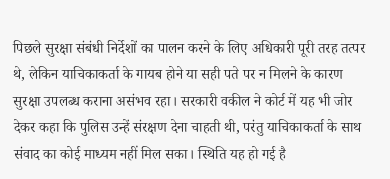पिछले सुरक्षा संबंधी निर्देशों का पालन करने के लिए अधिकारी पूरी तरह तत्पर थे, लेकिन याचिकाकर्ता के गायब होने या सही पते पर न मिलने के कारण सुरक्षा उपलब्ध कराना असंभव रहा। सरकारी वकील ने कोर्ट में यह भी जोर देकर कहा कि पुलिस उन्हें संरक्षण देना चाहती थी, परंतु याचिकाकर्ता के साथ संवाद का कोई माध्यम नहीं मिल सका। स्थिति यह हो गई है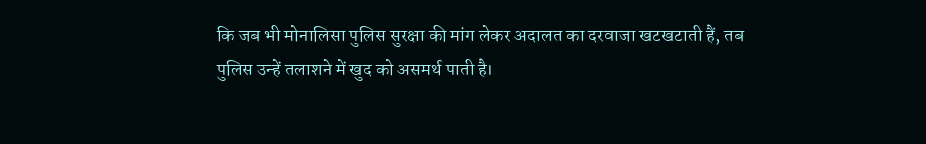कि जब भी मोनालिसा पुलिस सुरक्षा की मांग लेकर अदालत का दरवाजा खटखटाती हैं, तब पुलिस उन्हें तलाशने में खुद को असमर्थ पाती है।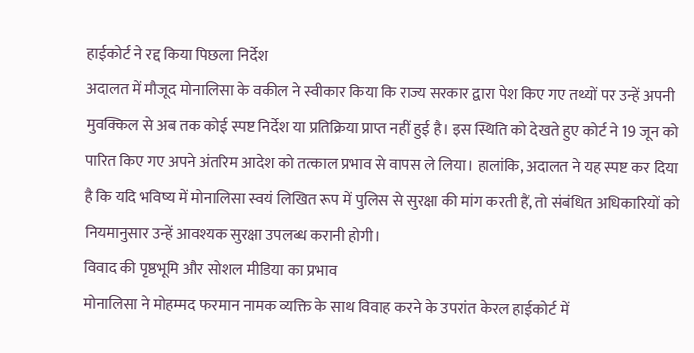हाईकोर्ट ने रद्द किया पिछला निर्देश
अदालत में मौजूद मोनालिसा के वकील ने स्वीकार किया कि राज्य सरकार द्वारा पेश किए गए तथ्यों पर उन्हें अपनी मुवक्किल से अब तक कोई स्पष्ट निर्देश या प्रतिक्रिया प्राप्त नहीं हुई है। इस स्थिति को देखते हुए कोर्ट ने 19 जून को पारित किए गए अपने अंतरिम आदेश को तत्काल प्रभाव से वापस ले लिया। हालांकि, अदालत ने यह स्पष्ट कर दिया है कि यदि भविष्य में मोनालिसा स्वयं लिखित रूप में पुलिस से सुरक्षा की मांग करती हैं, तो संबंधित अधिकारियों को नियमानुसार उन्हें आवश्यक सुरक्षा उपलब्ध करानी होगी।
विवाद की पृष्ठभूमि और सोशल मीडिया का प्रभाव
मोनालिसा ने मोहम्मद फरमान नामक व्यक्ति के साथ विवाह करने के उपरांत केरल हाईकोर्ट में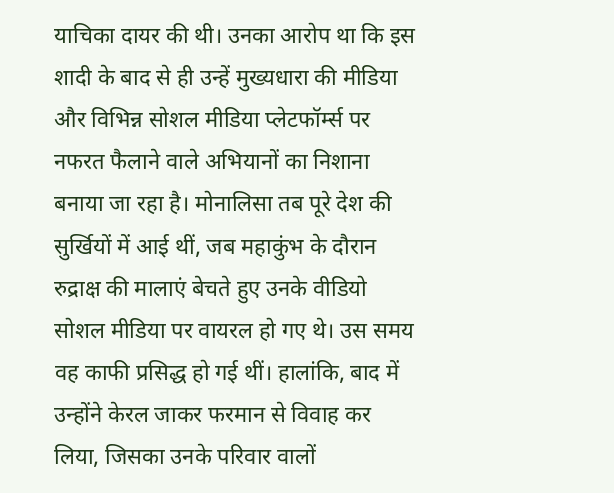याचिका दायर की थी। उनका आरोप था कि इस शादी के बाद से ही उन्हें मुख्यधारा की मीडिया और विभिन्न सोशल मीडिया प्लेटफॉर्म्स पर नफरत फैलाने वाले अभियानों का निशाना बनाया जा रहा है। मोनालिसा तब पूरे देश की सुर्खियों में आई थीं, जब महाकुंभ के दौरान रुद्राक्ष की मालाएं बेचते हुए उनके वीडियो सोशल मीडिया पर वायरल हो गए थे। उस समय वह काफी प्रसिद्ध हो गई थीं। हालांकि, बाद में उन्होंने केरल जाकर फरमान से विवाह कर लिया, जिसका उनके परिवार वालों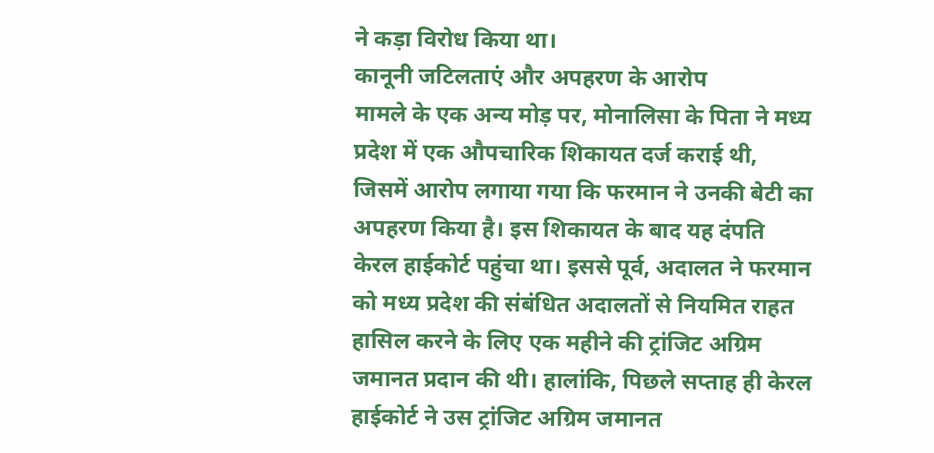ने कड़ा विरोध किया था।
कानूनी जटिलताएं और अपहरण के आरोप
मामले के एक अन्य मोड़ पर, मोनालिसा के पिता ने मध्य प्रदेश में एक औपचारिक शिकायत दर्ज कराई थी, जिसमें आरोप लगाया गया कि फरमान ने उनकी बेटी का अपहरण किया है। इस शिकायत के बाद यह दंपति केरल हाईकोर्ट पहुंचा था। इससे पूर्व, अदालत ने फरमान को मध्य प्रदेश की संबंधित अदालतों से नियमित राहत हासिल करने के लिए एक महीने की ट्रांजिट अग्रिम जमानत प्रदान की थी। हालांकि, पिछले सप्ताह ही केरल हाईकोर्ट ने उस ट्रांजिट अग्रिम जमानत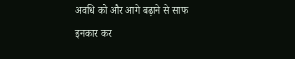अवधि को और आगे बढ़ाने से साफ इनकार कर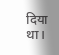दिया था।